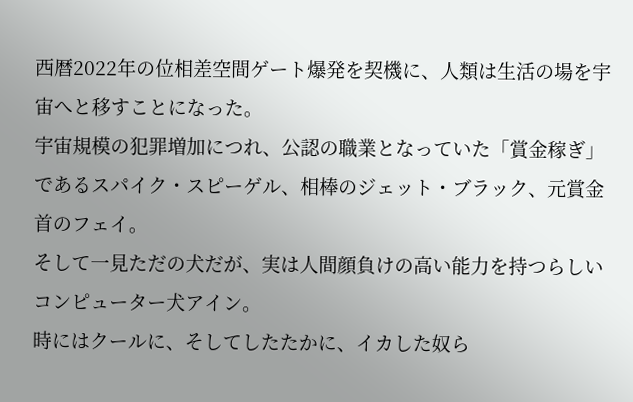西暦2022年の位相差空間ゲート爆発を契機に、人類は生活の場を宇宙へと移すことになった。
宇宙規模の犯罪増加につれ、公認の職業となっていた「賞金稼ぎ」であるスパイク・スピーゲル、相棒のジェット・ブラック、元賞金首のフェイ。
そして一見ただの犬だが、実は人間顔負けの高い能力を持つらしいコンピューター犬アイン。
時にはクールに、そしてしたたかに、イカした奴ら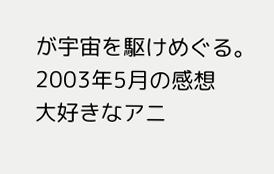が宇宙を駆けめぐる。
2003年5月の感想
大好きなアニ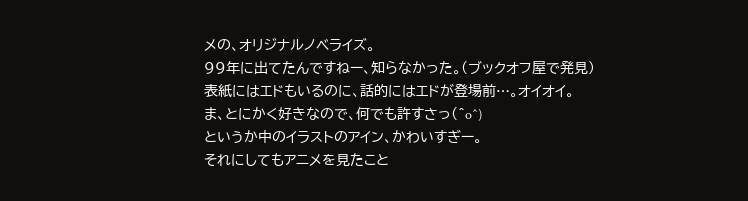メの、オリジナルノベライズ。
99年に出てたんですねー、知らなかった。(ブックオフ屋で発見)
表紙にはエドもいるのに、話的にはエドが登場前…。オイオイ。
ま、とにかく好きなので、何でも許すさっ(^o^)
というか中のイラストのアイン、かわいすぎー。
それにしてもアニメを見たこと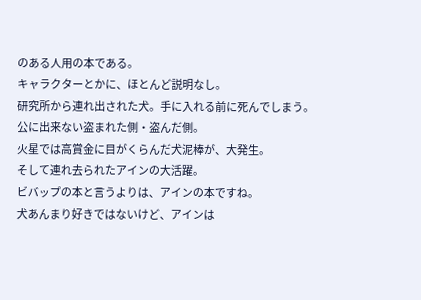のある人用の本である。
キャラクターとかに、ほとんど説明なし。
研究所から連れ出された犬。手に入れる前に死んでしまう。
公に出来ない盗まれた側・盗んだ側。
火星では高賞金に目がくらんだ犬泥棒が、大発生。
そして連れ去られたアインの大活躍。
ビバップの本と言うよりは、アインの本ですね。
犬あんまり好きではないけど、アインは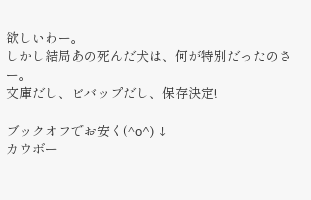欲しいわー。
しかし結局あの死んだ犬は、何が特別だったのさー。
文庫だし、ビバップだし、保存決定!

ブックオフでお安く(^o^) ↓
カウボー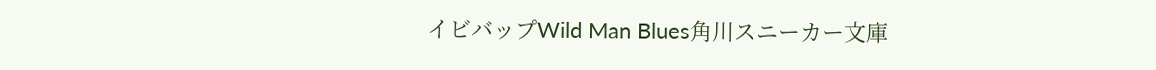イビバップWild Man Blues角川スニーカー文庫